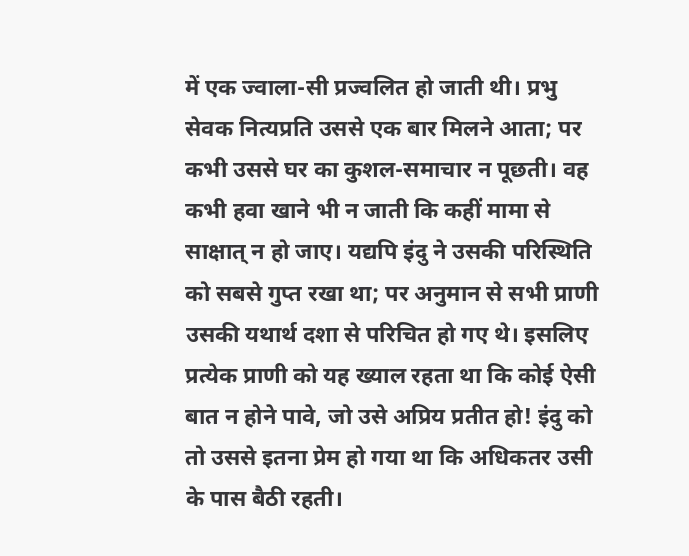में एक ज्वाला-सी प्रज्वलित हो जाती थी। प्रभु सेवक नित्यप्रति उससे एक बार मिलने आता; पर कभी उससे घर का कुशल-समाचार न पूछती। वह कभी हवा खाने भी न जाती कि कहीं मामा से साक्षात् न हो जाए। यद्यपि इंदु ने उसकी परिस्थिति को सबसे गुप्त रखा था; पर अनुमान से सभी प्राणी उसकी यथार्थ दशा से परिचित हो गए थे। इसलिए प्रत्येक प्राणी को यह ख्याल रहता था कि कोई ऐसी बात न होने पावे, जो उसे अप्रिय प्रतीत हो! इंदु को तो उससे इतना प्रेम हो गया था कि अधिकतर उसी के पास बैठी रहती।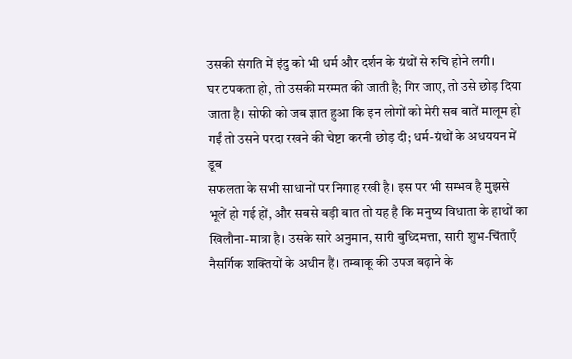उसकी संगति में इंदु को भी धर्म और दर्शन के ग्रंथों से रुचि होने लगी।
घर टपकता हो, तो उसकी मरम्मत की जाती है; गिर जाए, तो उसे छोड़ दिया जाता है। सोफी को जब ज्ञात हुआ कि इन लोगों को मेरी सब बातें मालूम हो गईं तो उसने परदा रखने की चेष्टा करनी छोड़ दी; धर्म-ग्रंथों के अधययन में डूब
सफलता के सभी साधानों पर निगाह रखी है। इस पर भी सम्भव है मुझसे भूलें हो गई हों, और सबसे बड़ी बात तो यह है कि मनुष्य विधाता के हाथों का खिलौना-मात्रा है। उसके सारे अनुमान, सारी बुध्दिमत्ता, सारी शुभ-चिंताएँ नैसर्गिक शक्तियों के अधीन हैं। तम्बाकू की उपज बढ़ाने के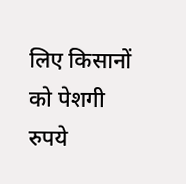लिए किसानों को पेशगी रुपये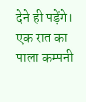देने ही पड़ेंगे। एक रात का पाला कम्पनी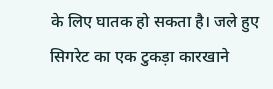के लिए घातक हो सकता है। जले हुए सिगरेट का एक टुकड़ा कारखाने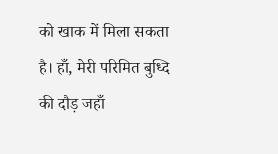को खाक में मिला सकता है। हाँ, मेरी परिमित बुध्दि की दौड़ जहाँ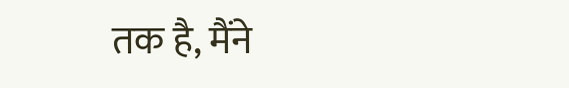तक है, मैंने